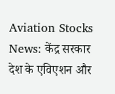Aviation Stocks News: केंद्र सरकार देश के एविएशन और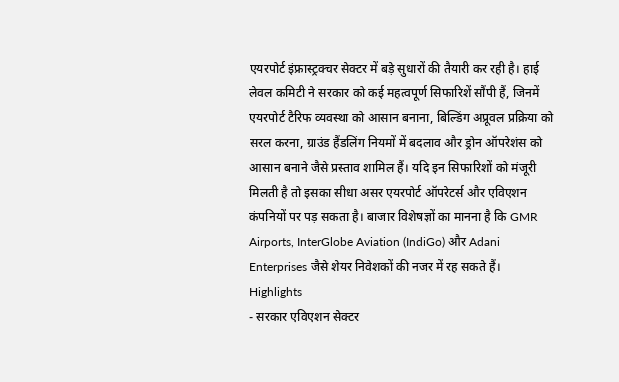एयरपोर्ट इंफ्रास्ट्रक्चर सेक्टर में बड़े सुधारों की तैयारी कर रही है। हाई लेवल कमिटी ने सरकार को कई महत्वपूर्ण सिफारिशें सौंपी हैं, जिनमें एयरपोर्ट टैरिफ व्यवस्था को आसान बनाना, बिल्डिंग अप्रूवल प्रक्रिया को सरल करना, ग्राउंड हैंडलिंग नियमों में बदलाव और ड्रोन ऑपरेशंस को आसान बनाने जैसे प्रस्ताव शामिल हैं। यदि इन सिफारिशों को मंजूरी मिलती है तो इसका सीधा असर एयरपोर्ट ऑपरेटर्स और एविएशन कंपनियों पर पड़ सकता है। बाजार विशेषज्ञों का मानना है कि GMR Airports, InterGlobe Aviation (IndiGo) और Adani Enterprises जैसे शेयर निवेशकों की नजर में रह सकते हैं।
Highlights
- सरकार एविएशन सेक्टर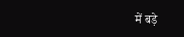में बड़े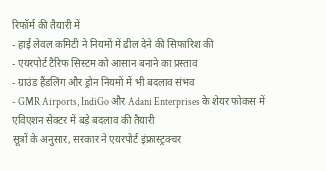रिफॉर्म की तैयारी में
- हाई लेवल कमिटी ने नियमों में ढील देने की सिफारिश की
- एयरपोर्ट टैरिफ सिस्टम को आसान बनाने का प्रस्ताव
- ग्राउंड हैंडलिंग और ड्रोन नियमों में भी बदलाव संभव
- GMR Airports, IndiGo और Adani Enterprises के शेयर फोकस में
एविएशन सेक्टर में बड़े बदलाव की तैयारी
सूत्रों के अनुसार, सरकार ने एयरपोर्ट इंफ्रास्ट्रक्चर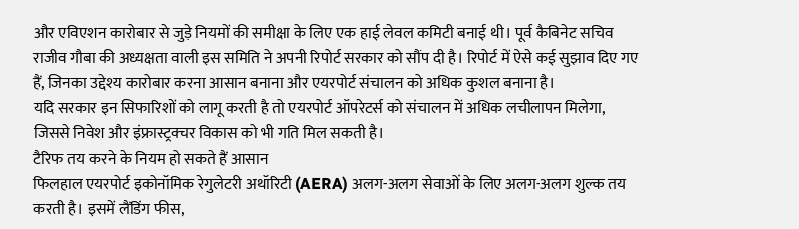और एविएशन कारोबार से जुड़े नियमों की समीक्षा के लिए एक हाई लेवल कमिटी बनाई थी। पूर्व कैबिनेट सचिव राजीव गौबा की अध्यक्षता वाली इस समिति ने अपनी रिपोर्ट सरकार को सौंप दी है। रिपोर्ट में ऐसे कई सुझाव दिए गए हैं, जिनका उद्देश्य कारोबार करना आसान बनाना और एयरपोर्ट संचालन को अधिक कुशल बनाना है।
यदि सरकार इन सिफारिशों को लागू करती है तो एयरपोर्ट ऑपरेटर्स को संचालन में अधिक लचीलापन मिलेगा, जिससे निवेश और इंफ्रास्ट्रक्चर विकास को भी गति मिल सकती है।
टैरिफ तय करने के नियम हो सकते हैं आसान
फिलहाल एयरपोर्ट इकोनॉमिक रेगुलेटरी अथॉरिटी (AERA) अलग-अलग सेवाओं के लिए अलग-अलग शुल्क तय करती है। इसमें लैंडिंग फीस,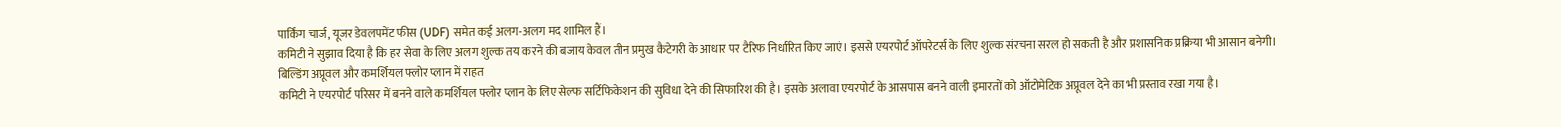पार्किंग चार्ज, यूजर डेवलपमेंट फीस (UDF) समेत कई अलग-अलग मद शामिल हैं।
कमिटी ने सुझाव दिया है कि हर सेवा के लिए अलग शुल्क तय करने की बजाय केवल तीन प्रमुख कैटेगरी के आधार पर टैरिफ निर्धारित किए जाएं। इससे एयरपोर्ट ऑपरेटर्स के लिए शुल्क संरचना सरल हो सकती है और प्रशासनिक प्रक्रिया भी आसान बनेगी।
बिल्डिंग अप्रूवल और कमर्शियल फ्लोर प्लान में राहत
कमिटी ने एयरपोर्ट परिसर में बनने वाले कमर्शियल फ्लोर प्लान के लिए सेल्फ सर्टिफिकेशन की सुविधा देने की सिफारिश की है। इसके अलावा एयरपोर्ट के आसपास बनने वाली इमारतों को ऑटोमेटिक अप्रूवल देने का भी प्रस्ताव रखा गया है।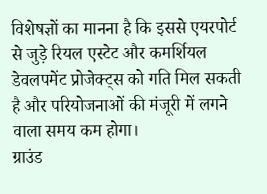विशेषज्ञों का मानना है कि इससे एयरपोर्ट से जुड़े रियल एस्टेट और कमर्शियल डेवलपमेंट प्रोजेक्ट्स को गति मिल सकती है और परियोजनाओं की मंजूरी में लगने वाला समय कम होगा।
ग्राउंड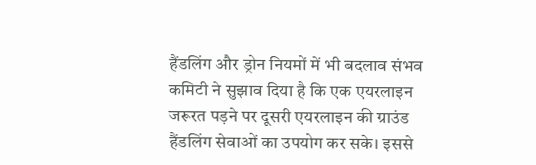हैंडलिंग और ड्रोन नियमों में भी बदलाव संभव
कमिटी ने सुझाव दिया है कि एक एयरलाइन जरूरत पड़ने पर दूसरी एयरलाइन की ग्राउंड हैंडलिंग सेवाओं का उपयोग कर सके। इससे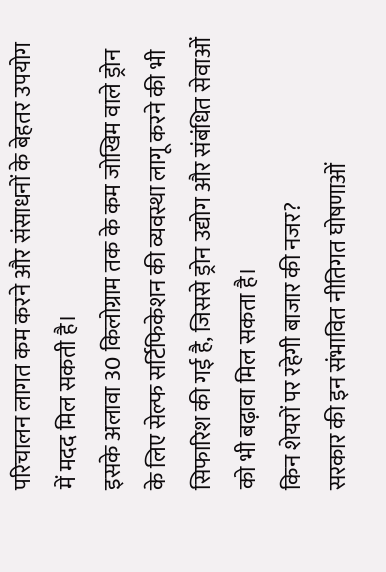परिचालन लागत कम करने और संसाधनों के बेहतर उपयोग में मदद मिल सकती है।
इसके अलावा 30 किलोग्राम तक के कम जोखिम वाले ड्रोन के लिए सेल्फ सर्टिफिकेशन की व्यवस्था लागू करने की भी सिफारिश की गई है, जिससे ड्रोन उद्योग और संबंधित सेवाओं को भी बढ़ावा मिल सकता है।
किन शेयरों पर रहेगी बाजार की नजर?
सरकार की इन संभावित नीतिगत घोषणाओं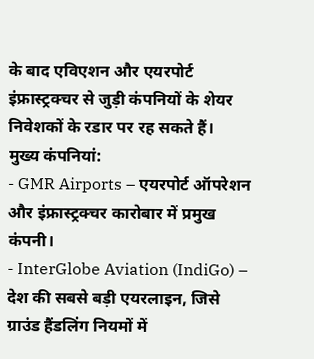के बाद एविएशन और एयरपोर्ट इंफ्रास्ट्रक्चर से जुड़ी कंपनियों के शेयर निवेशकों के रडार पर रह सकते हैं।
मुख्य कंपनियां:
- GMR Airports – एयरपोर्ट ऑपरेशन और इंफ्रास्ट्रक्चर कारोबार में प्रमुख कंपनी।
- InterGlobe Aviation (IndiGo) – देश की सबसे बड़ी एयरलाइन, जिसे ग्राउंड हैंडलिंग नियमों में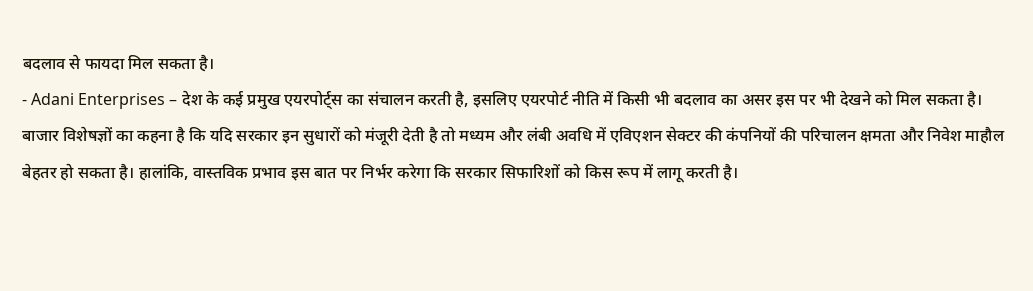बदलाव से फायदा मिल सकता है।
- Adani Enterprises – देश के कई प्रमुख एयरपोर्ट्स का संचालन करती है, इसलिए एयरपोर्ट नीति में किसी भी बदलाव का असर इस पर भी देखने को मिल सकता है।
बाजार विशेषज्ञों का कहना है कि यदि सरकार इन सुधारों को मंजूरी देती है तो मध्यम और लंबी अवधि में एविएशन सेक्टर की कंपनियों की परिचालन क्षमता और निवेश माहौल बेहतर हो सकता है। हालांकि, वास्तविक प्रभाव इस बात पर निर्भर करेगा कि सरकार सिफारिशों को किस रूप में लागू करती है।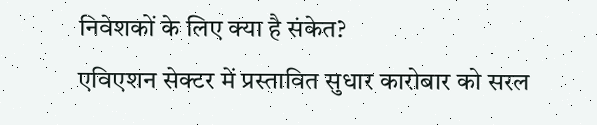निवेशकों के लिए क्या है संकेत?
एविएशन सेक्टर में प्रस्तावित सुधार कारोबार को सरल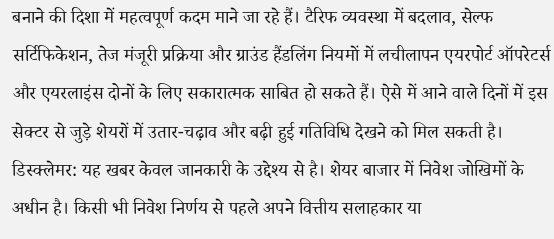बनाने की दिशा में महत्वपूर्ण कदम माने जा रहे हैं। टैरिफ व्यवस्था में बदलाव, सेल्फ सर्टिफिकेशन, तेज मंजूरी प्रक्रिया और ग्राउंड हैंडलिंग नियमों में लचीलापन एयरपोर्ट ऑपरेटर्स और एयरलाइंस दोनों के लिए सकारात्मक साबित हो सकते हैं। ऐसे में आने वाले दिनों में इस सेक्टर से जुड़े शेयरों में उतार-चढ़ाव और बढ़ी हुई गतिविधि देखने को मिल सकती है।
डिस्क्लेमर: यह खबर केवल जानकारी के उद्देश्य से है। शेयर बाजार में निवेश जोखिमों के अधीन है। किसी भी निवेश निर्णय से पहले अपने वित्तीय सलाहकार या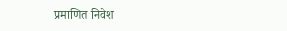प्रमाणित निवेश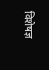विशेषज्ञ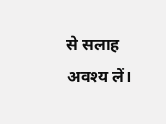से सलाह अवश्य लें।